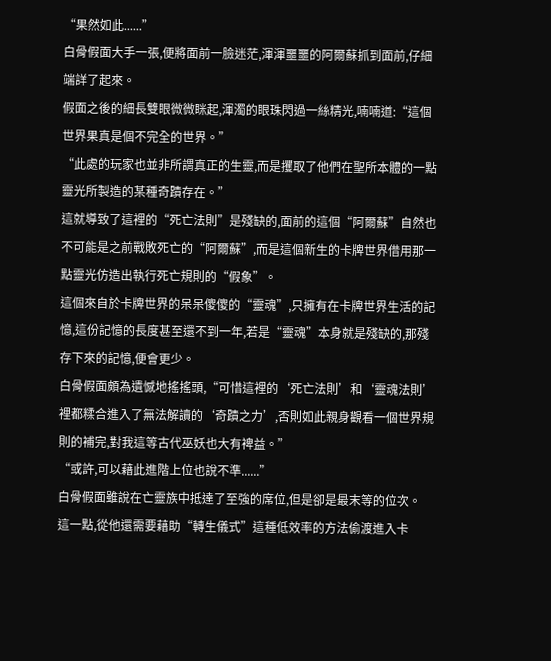“果然如此......”
白骨假面大手一張,便將面前一臉迷茫,渾渾噩噩的阿爾蘇抓到面前,仔細端詳了起來。
假面之後的細長雙眼微微眯起,渾濁的眼珠閃過一絲精光,喃喃道:“這個世界果真是個不完全的世界。”
“此處的玩家也並非所謂真正的生靈,而是攫取了他們在聖所本體的一點靈光所製造的某種奇蹟存在。”
這就導致了這裡的“死亡法則”是殘缺的,面前的這個“阿爾蘇”自然也不可能是之前戰敗死亡的“阿爾蘇”,而是這個新生的卡牌世界借用那一點靈光仿造出執行死亡規則的“假象”。
這個來自於卡牌世界的呆呆傻傻的“靈魂”,只擁有在卡牌世界生活的記憶,這份記憶的長度甚至還不到一年,若是“靈魂”本身就是殘缺的,那殘存下來的記憶,便會更少。
白骨假面頗為遺憾地搖搖頭,“可惜這裡的‘死亡法則’和‘靈魂法則’裡都糅合進入了無法解讀的‘奇蹟之力’,否則如此親身觀看一個世界規則的補完,對我這等古代巫妖也大有裨益。”
“或許,可以藉此進階上位也說不準......”
白骨假面雖說在亡靈族中抵達了至強的席位,但是卻是最末等的位次。
這一點,從他還需要藉助“轉生儀式”這種低效率的方法偷渡進入卡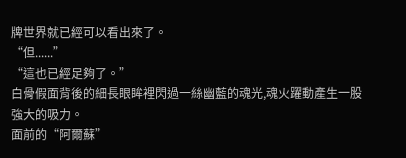牌世界就已經可以看出來了。
“但......”
“這也已經足夠了。”
白骨假面背後的細長眼眸裡閃過一絲幽藍的魂光,魂火躍動產生一股強大的吸力。
面前的“阿爾蘇”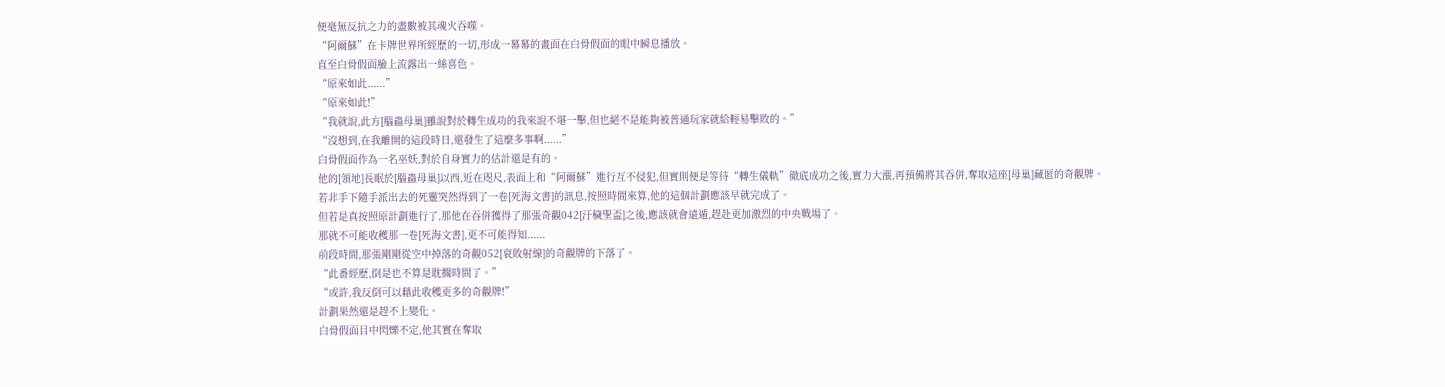便毫無反抗之力的盡數被其魂火吞噬。
“阿爾蘇”在卡牌世界所經歷的一切,形成一幕幕的畫面在白骨假面的眼中瞬息播放。
直至白骨假面臉上流露出一絲喜色。
“原來如此......”
“原來如此!”
“我就說,此方[腦蟲母巢]雖說對於轉生成功的我來說不堪一擊,但也絕不是能夠被普通玩家就給輕易擊敗的。”
“沒想到,在我離開的這段時日,還發生了這麼多事啊......”
白骨假面作為一名巫妖,對於自身實力的估計還是有的。
他的[領地]長眠於[腦蟲母巢]以西,近在咫尺,表面上和“阿爾蘇”進行互不侵犯,但實則便是等待“轉生儀軌”徹底成功之後,實力大漲,再預備將其吞併,奪取這座[母巢]藏匿的奇觀牌。
若非手下隨手派出去的死靈突然得到了一卷[死海文書]的訊息,按照時間來算,他的這個計劃應該早就完成了。
但若是真按照原計劃進行了,那他在吞併獲得了那張奇觀042[汙穢聖盃]之後,應該就會遠遁,趕赴更加激烈的中央戰場了。
那就不可能收穫那一卷[死海文書],更不可能得知......
前段時間,那張剛剛從空中掉落的奇觀052[衰敗射線]的奇觀牌的下落了。
“此番經歷,倒是也不算是耽擱時間了。”
“或許,我反倒可以藉此收穫更多的奇觀牌!”
計劃果然還是趕不上變化。
白骨假面目中閃爍不定,他其實在奪取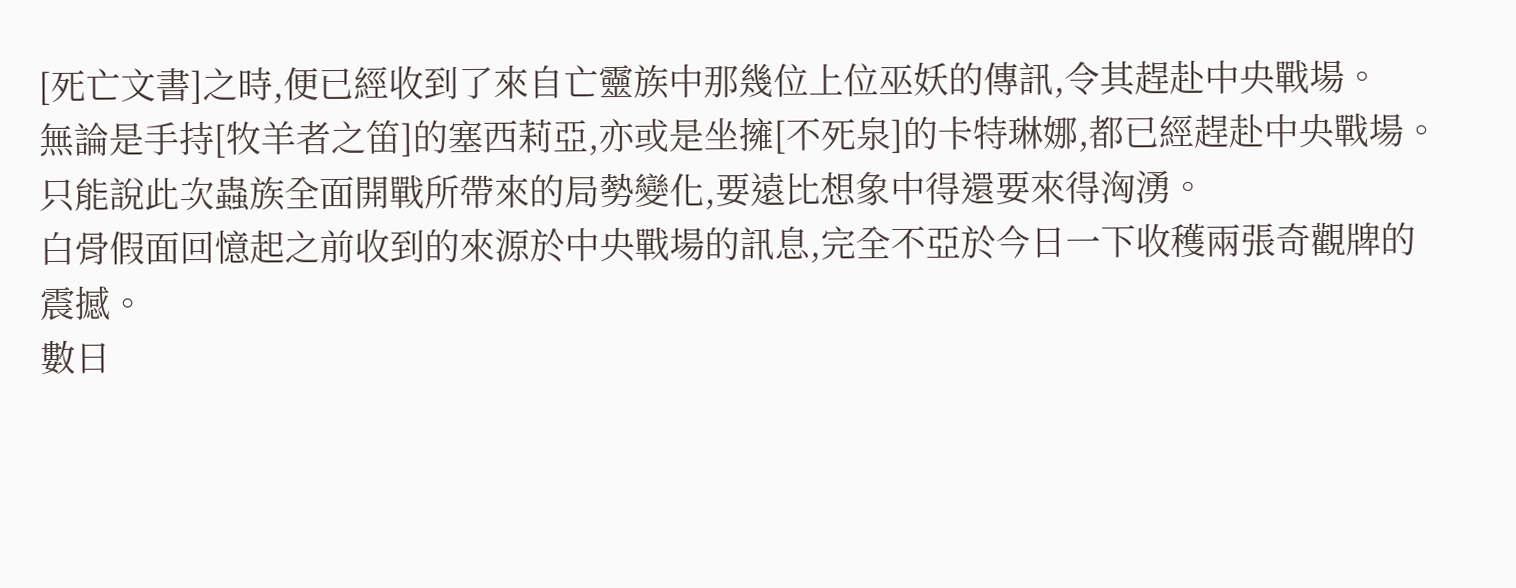[死亡文書]之時,便已經收到了來自亡靈族中那幾位上位巫妖的傳訊,令其趕赴中央戰場。
無論是手持[牧羊者之笛]的塞西莉亞,亦或是坐擁[不死泉]的卡特琳娜,都已經趕赴中央戰場。
只能說此次蟲族全面開戰所帶來的局勢變化,要遠比想象中得還要來得洶湧。
白骨假面回憶起之前收到的來源於中央戰場的訊息,完全不亞於今日一下收穫兩張奇觀牌的震撼。
數日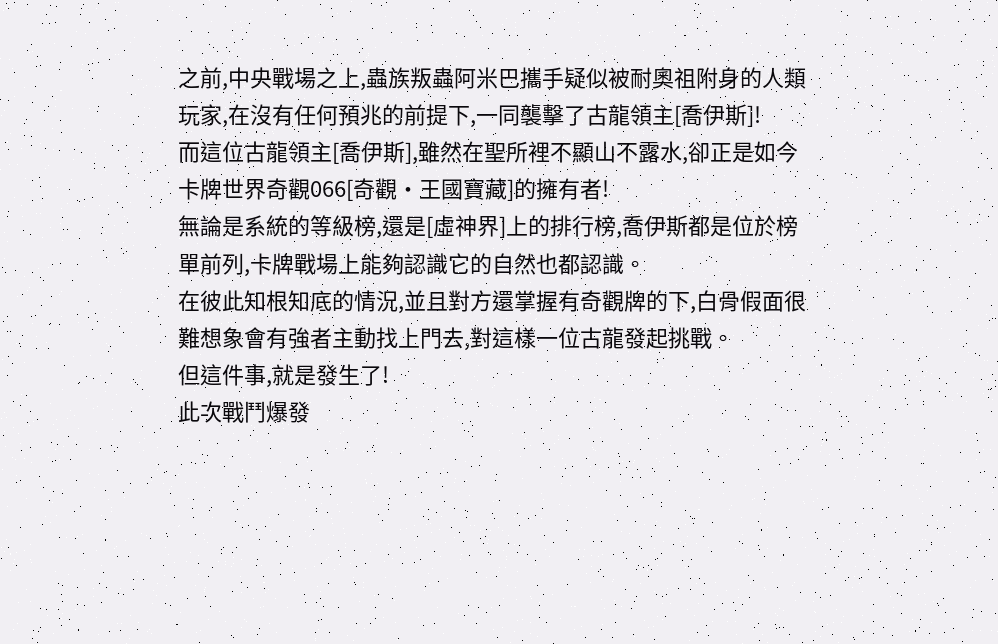之前,中央戰場之上,蟲族叛蟲阿米巴攜手疑似被耐奧祖附身的人類玩家,在沒有任何預兆的前提下,一同襲擊了古龍領主[喬伊斯]!
而這位古龍領主[喬伊斯],雖然在聖所裡不顯山不露水,卻正是如今卡牌世界奇觀066[奇觀·王國寶藏]的擁有者!
無論是系統的等級榜,還是[虛神界]上的排行榜,喬伊斯都是位於榜單前列,卡牌戰場上能夠認識它的自然也都認識。
在彼此知根知底的情況,並且對方還掌握有奇觀牌的下,白骨假面很難想象會有強者主動找上門去,對這樣一位古龍發起挑戰。
但這件事,就是發生了!
此次戰鬥爆發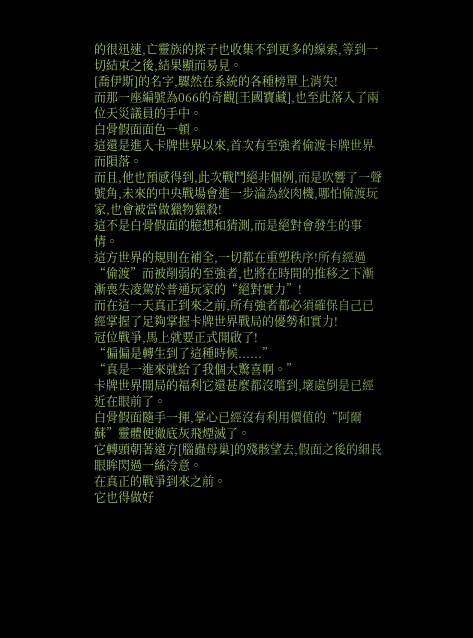的很迅速,亡靈族的探子也收集不到更多的線索,等到一切結束之後,結果顯而易見。
[喬伊斯]的名字,驟然在系統的各種榜單上消失!
而那一座編號為066的奇觀[王國寶藏],也至此落入了兩位天災議員的手中。
白骨假面面色一頓。
這還是進入卡牌世界以來,首次有至強者偷渡卡牌世界而隕落。
而且,他也預感得到,此次戰鬥絕非個例,而是吹響了一聲號角,未來的中央戰場會進一步淪為絞肉機,哪怕偷渡玩家,也會被當做獵物獵殺!
這不是白骨假面的臆想和猜測,而是絕對會發生的事情。
這方世界的規則在補全,一切都在重塑秩序!所有經過“偷渡”而被削弱的至強者,也將在時間的推移之下漸漸喪失凌駕於普通玩家的“絕對實力”!
而在這一天真正到來之前,所有強者都必須確保自己已經掌握了足夠掌握卡牌世界戰局的優勢和實力!
冠位戰爭,馬上就要正式開啟了!
“偏偏是轉生到了這種時候......”
“真是一進來就給了我個大驚喜啊。”
卡牌世界開局的福利它還甚麼都沒嚐到,壞處倒是已經近在眼前了。
白骨假面隨手一揮,掌心已經沒有利用價值的“阿爾蘇”靈體便徹底灰飛煙滅了。
它轉頭朝著遠方[腦蟲母巢]的殘骸望去,假面之後的細長眼眸閃過一絲冷意。
在真正的戰爭到來之前。
它也得做好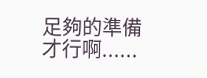足夠的準備才行啊......